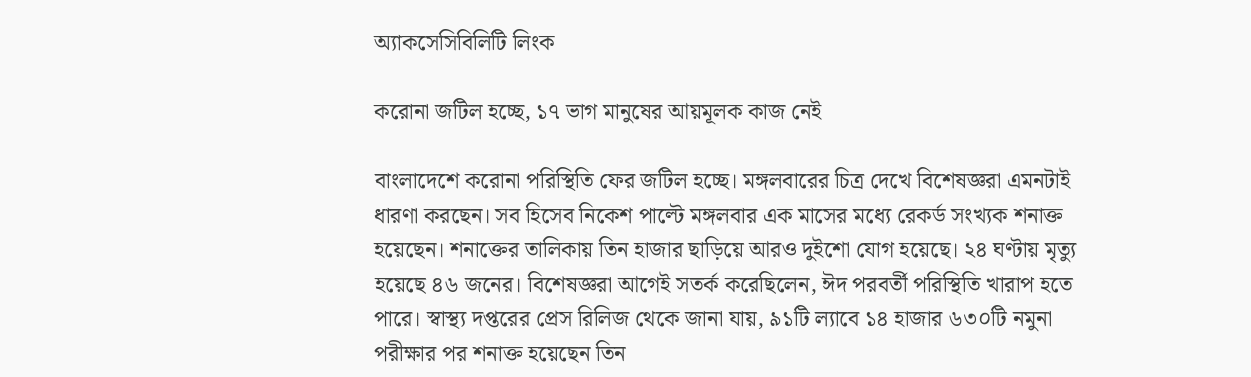অ্যাকসেসিবিলিটি লিংক

করোনা জটিল হচ্ছে, ১৭ ভাগ মানুষের আয়মূলক কাজ নেই

বাংলাদেশে করোনা পরিস্থিতি ফের জটিল হচ্ছে। মঙ্গলবারের চিত্র দেখে বিশেষজ্ঞরা এমনটাই ধারণা করছেন। সব হিসেব নিকেশ পাল্টে মঙ্গলবার এক মাসের মধ্যে রেকর্ড সংখ্যক শনাক্ত হয়েছেন। শনাক্তের তালিকায় তিন হাজার ছাড়িয়ে আরও দুইশো যোগ হয়েছে। ২৪ ঘণ্টায় মৃত্যু হয়েছে ৪৬ জনের। বিশেষজ্ঞরা আগেই সতর্ক করেছিলেন, ঈদ পরবর্তী পরিস্থিতি খারাপ হতে পারে। স্বাস্থ্য দপ্তরের প্রেস রিলিজ থেকে জানা যায়, ৯১টি ল্যাবে ১৪ হাজার ৬৩০টি নমুনা পরীক্ষার পর শনাক্ত হয়েছেন তিন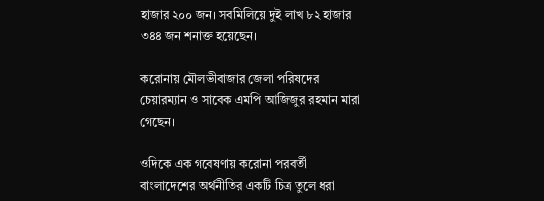হাজার ২০০ জন। সবমিলিয়ে দুই লাখ ৮২ হাজার ৩৪৪ জন শনাক্ত হয়েছেন।

করোনায় মৌলভীবাজার জেলা পরিষদের চেয়ারম্যান ও সাবেক এমপি আজিজুর রহমান মারা গেছেন।

ওদিকে এক গবেষণায় করোনা পরবর্তী বাংলাদেশের অর্থনীতির একটি চিত্র তুলে ধরা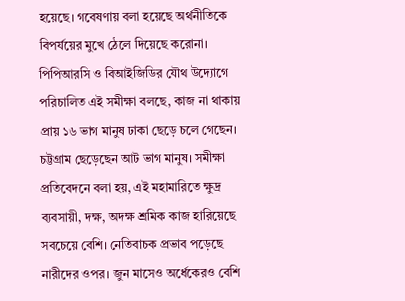হয়েছে। গবেষণায় বলা হয়েছে অর্থনীতিকে বিপর্যয়ের মুখে ঠেলে দিয়েছে করোনা। পিপিআরসি ও বিআইজিডির যৌথ উদ্যোগে পরিচালিত এই সমীক্ষা বলছে, কাজ না থাকায় প্রায় ১৬ ভাগ মানুষ ঢাকা ছেড়ে চলে গেছেন। চট্টগ্রাম ছেড়েছেন আট ভাগ মানুষ। সমীক্ষা প্রতিবেদনে বলা হয়, এই মহামারিতে ক্ষুদ্র ব্যবসায়ী, দক্ষ, অদক্ষ শ্রমিক কাজ হারিয়েছে সবচেয়ে বেশি। নেতিবাচক প্রভাব পড়েছে নারীদের ওপর। জুন মাসেও অর্ধেকেরও বেশি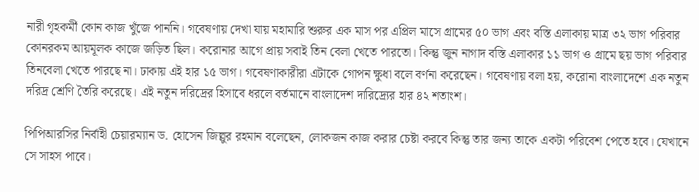নারী গৃহকর্মী কোন কাজ খুঁজে পাননি। গবেষণায় দেখা যায় মহামারি শুরুর এক মাস পর এপ্রিল মাসে গ্রামের ৫০ ভাগ এবং বস্তি এলাকায় মাত্র ৩২ ভাগ পরিবার কোনরকম আয়মূলক কাজে জড়িত ছিল। করোনার আগে প্রায় সবাই তিন বেলা খেতে পারতো। কিন্তু জুন নাগাদ বস্তি এলাকার ১১ ভাগ ও গ্রামে ছয় ভাগ পরিবার তিনবেলা খেতে পারছে না। ঢাকায় এই হার ১৫ ভাগ। গবেষণাকারীরা এটাকে গোপন ক্ষুধা বলে বর্ণনা করেছেন। গবেষণায় বলা হয়, করোনা বাংলাদেশে এক নতুন দরিদ্র শ্রেণি তৈরি করেছে। এই নতুন দরিদ্রের হিসাবে ধরলে বর্তমানে বাংলাদেশ দারিদ্র্যের হার ৪২ শতাংশ।

পিপিআরসির নির্বাহী চেয়ারম্যান ড. হোসেন জিল্লুর রহমান বলেছেন, লোকজন কাজ করার চেষ্টা করবে কিন্তু তার জন্য তাকে একটা পরিবেশ পেতে হবে। যেখানে সে সাহস পাবে।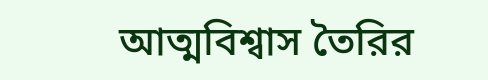আত্মবিশ্বাস তৈরির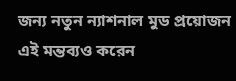জন্য নতুন ন্যাশনাল মুড প্রয়োজন এই মন্তব্যও করেন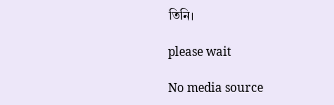তিনি।

please wait

No media source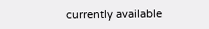currently available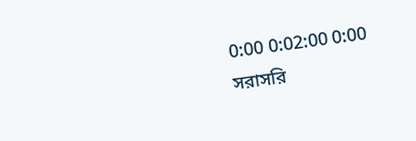0:00 0:02:00 0:00
সরাসরি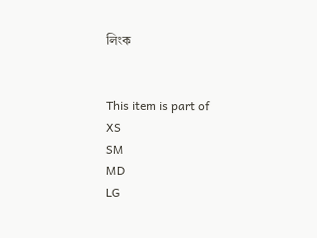লিংক


This item is part of
XS
SM
MD
LG